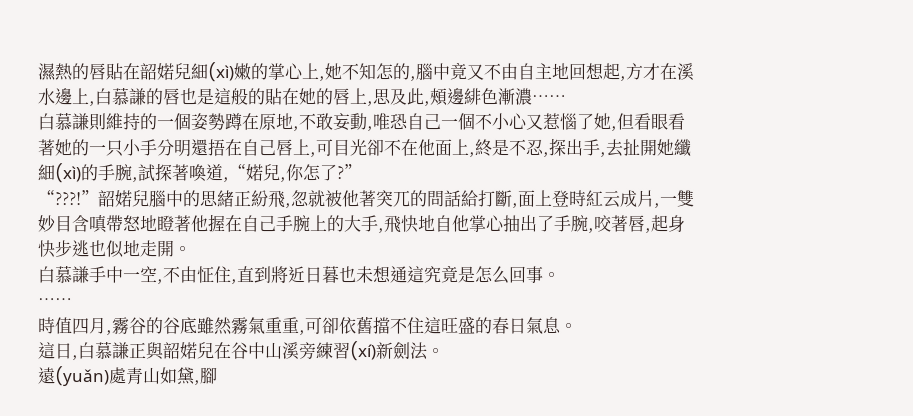濕熱的唇貼在韶婼兒細(xì)嫩的掌心上,她不知怎的,腦中竟又不由自主地回想起,方才在溪水邊上,白慕謙的唇也是這般的貼在她的唇上,思及此,頰邊緋色漸濃……
白慕謙則維持的一個姿勢蹲在原地,不敢妄動,唯恐自己一個不小心又惹惱了她,但看眼看著她的一只小手分明還捂在自己唇上,可目光卻不在他面上,終是不忍,探出手,去扯開她纖細(xì)的手腕,試探著喚道,“婼兒,你怎了?”
“???!”韶婼兒腦中的思緒正紛飛,忽就被他著突兀的問話給打斷,面上登時紅云成片,一雙妙目含嗔帶怒地瞪著他握在自己手腕上的大手,飛快地自他掌心抽出了手腕,咬著唇,起身快步逃也似地走開。
白慕謙手中一空,不由怔住,直到將近日暮也未想通這究竟是怎么回事。
……
時值四月,霧谷的谷底雖然霧氣重重,可卻依舊擋不住這旺盛的春日氣息。
這日,白慕謙正與韶婼兒在谷中山溪旁練習(xí)新劍法。
遠(yuǎn)處青山如黛,腳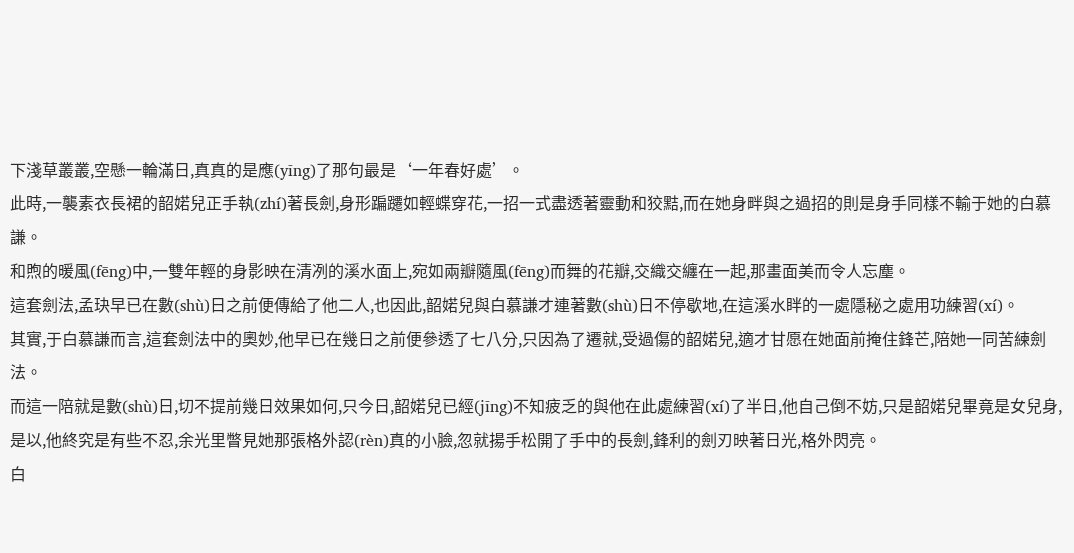下淺草叢叢,空懸一輪滿日,真真的是應(yīng)了那句最是‘一年春好處’。
此時,一襲素衣長裙的韶婼兒正手執(zhí)著長劍,身形蹁躚如輕蝶穿花,一招一式盡透著靈動和狡黠,而在她身畔與之過招的則是身手同樣不輸于她的白慕謙。
和煦的暖風(fēng)中,一雙年輕的身影映在清冽的溪水面上,宛如兩瓣隨風(fēng)而舞的花瓣,交織交纏在一起,那畫面美而令人忘塵。
這套劍法,孟玦早已在數(shù)日之前便傳給了他二人,也因此,韶婼兒與白慕謙才連著數(shù)日不停歇地,在這溪水眫的一處隱秘之處用功練習(xí)。
其實,于白慕謙而言,這套劍法中的奧妙,他早已在幾日之前便參透了七八分,只因為了遷就,受過傷的韶婼兒,適才甘愿在她面前掩住鋒芒,陪她一同苦練劍法。
而這一陪就是數(shù)日,切不提前幾日效果如何,只今日,韶婼兒已經(jīng)不知疲乏的與他在此處練習(xí)了半日,他自己倒不妨,只是韶婼兒畢竟是女兒身,是以,他終究是有些不忍,余光里瞥見她那張格外認(rèn)真的小臉,忽就揚手松開了手中的長劍,鋒利的劍刃映著日光,格外閃亮。
白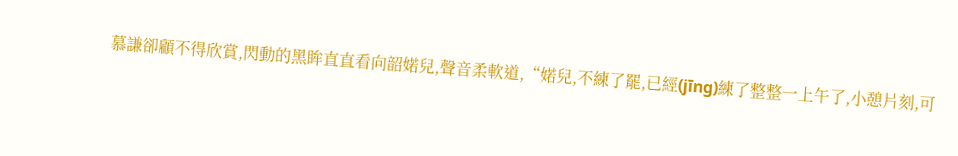慕謙卻顧不得欣賞,閃動的黑眸直直看向韶婼兒,聲音柔軟道,“婼兒,不練了罷,已經(jīng)練了整整一上午了,小憩片刻,可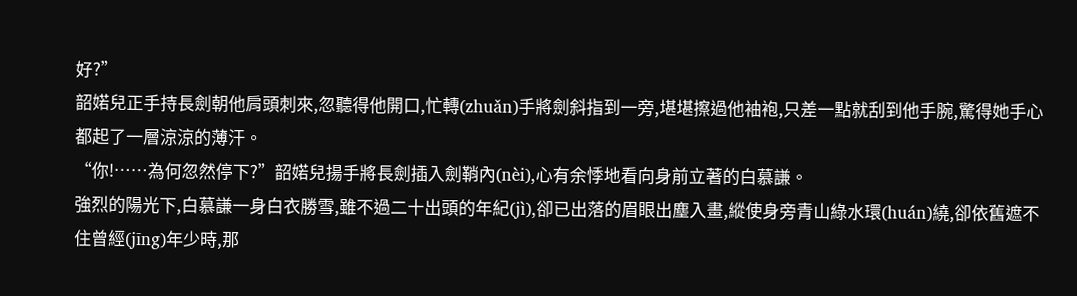好?”
韶婼兒正手持長劍朝他肩頭刺來,忽聽得他開口,忙轉(zhuǎn)手將劍斜指到一旁,堪堪擦過他袖袍,只差一點就刮到他手腕,驚得她手心都起了一層涼涼的薄汗。
“你!……為何忽然停下?”韶婼兒揚手將長劍插入劍鞘內(nèi),心有余悸地看向身前立著的白慕謙。
強烈的陽光下,白慕謙一身白衣勝雪,雖不過二十出頭的年紀(jì),卻已出落的眉眼出塵入畫,縱使身旁青山綠水環(huán)繞,卻依舊遮不住曾經(jīng)年少時,那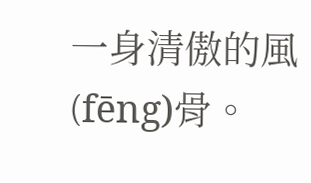一身清傲的風(fēng)骨。